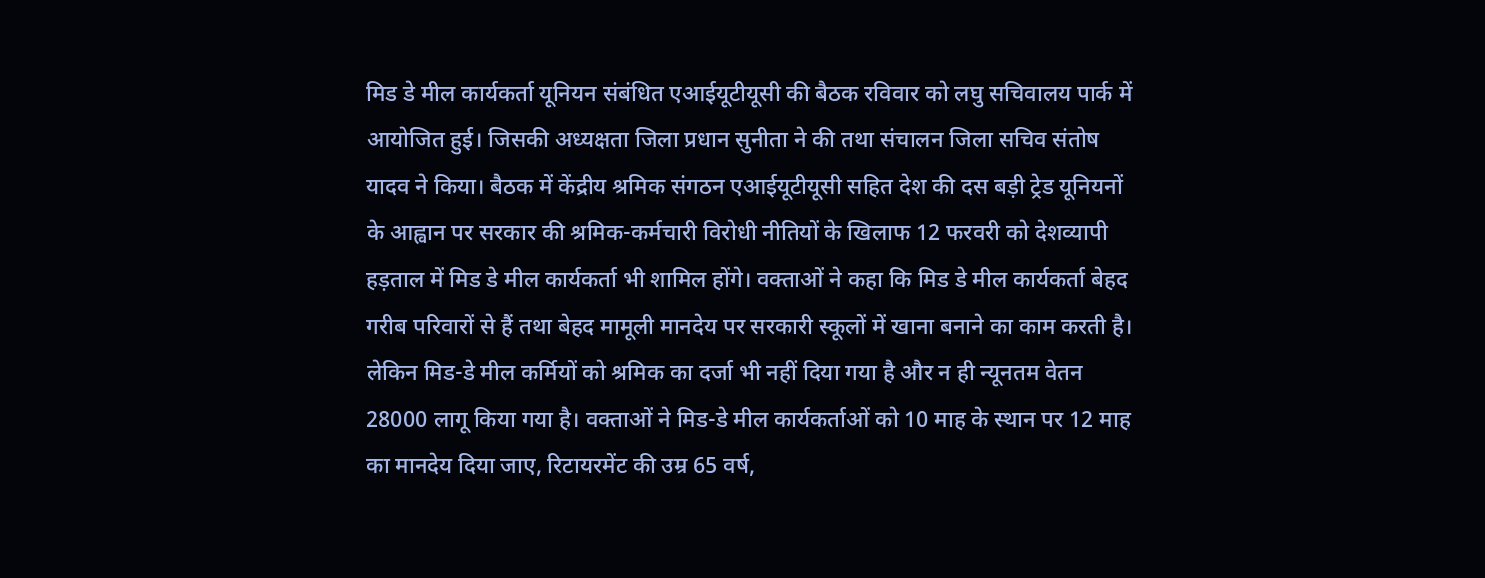मिड डे मील कार्यकर्ता यूनियन संबंधित एआईयूटीयूसी की बैठक रविवार को लघु सचिवालय पार्क में आयोजित हुई। जिसकी अध्यक्षता जिला प्रधान सुनीता ने की तथा संचालन जिला सचिव संतोष यादव ने किया। बैठक में केंद्रीय श्रमिक संगठन एआईयूटीयूसी सहित देश की दस बड़ी ट्रेड यूनियनों के आह्वान पर सरकार की श्रमिक-कर्मचारी विरोधी नीतियों के खिलाफ 12 फरवरी को देशव्यापी हड़ताल में मिड डे मील कार्यकर्ता भी शामिल होंगे। वक्ताओं ने कहा कि मिड डे मील कार्यकर्ता बेहद गरीब परिवारों से हैं तथा बेहद मामूली मानदेय पर सरकारी स्कूलों में खाना बनाने का काम करती है। लेकिन मिड-डे मील कर्मियों को श्रमिक का दर्जा भी नहीं दिया गया है और न ही न्यूनतम वेतन 28000 लागू किया गया है। वक्ताओं ने मिड-डे मील कार्यकर्ताओं को 10 माह के स्थान पर 12 माह का मानदेय दिया जाए, रिटायरमेंट की उम्र 65 वर्ष,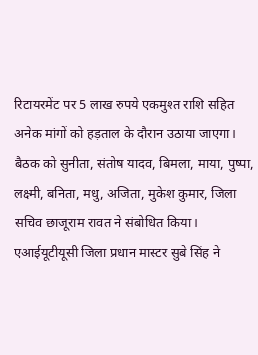रिटायरमेंट पर 5 लाख रुपये एकमुश्त राशि सहित अनेक मांगों को हड़ताल के दौरान उठाया जाएगा। बैठक को सुनीता, संतोष यादव, बिमला, माया, पुष्पा, लक्ष्मी, बनिता, मधु, अजिता, मुकेश कुमार, जिला सचिव छाजूराम रावत ने संबोधित किया। एआईयूटीयूसी जिला प्रधान मास्टर सुबे सिंह ने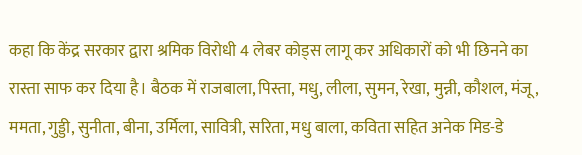कहा कि केंद्र सरकार द्वारा श्रमिक विरोधी 4 लेबर कोड्स लागू कर अधिकारों को भी छिनने का रास्ता साफ कर दिया है। बैठक में राजबाला, पिस्ता, मधु, लीला, सुमन, रेखा, मुन्नी, कौशल, मंजू, ममता, गुड्डी, सुनीता, बीना, उर्मिला, सावित्री, सरिता, मधु बाला, कविता सहित अनेक मिड-डे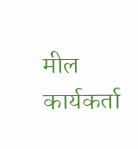मील कार्यकर्ता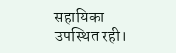सहायिका उपस्थित रही।